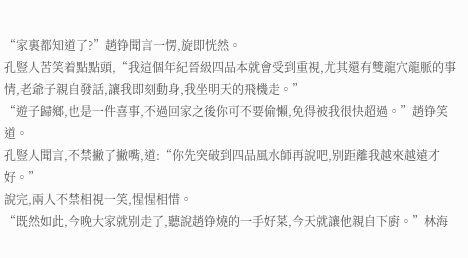“家裏都知道了?”趙铮聞言一愣,旋即恍然。
孔豎人苦笑着點點頭,“我這個年紀晉級四品本就會受到重視,尤其還有雙龍穴龍脈的事情,老爺子親自發話,讓我即刻動身,我坐明天的飛機走。”
“遊子歸鄉,也是一件喜事,不過回家之後你可不要偷懶,免得被我很快超過。”趙铮笑道。
孔豎人聞言,不禁撇了撇嘴,道:“你先突破到四品風水師再說吧,别距離我越來越遠才好。”
說完,兩人不禁相視一笑,惺惺相惜。
“既然如此,今晚大家就别走了,聽說趙铮燒的一手好菜,今天就讓他親自下廚。”林海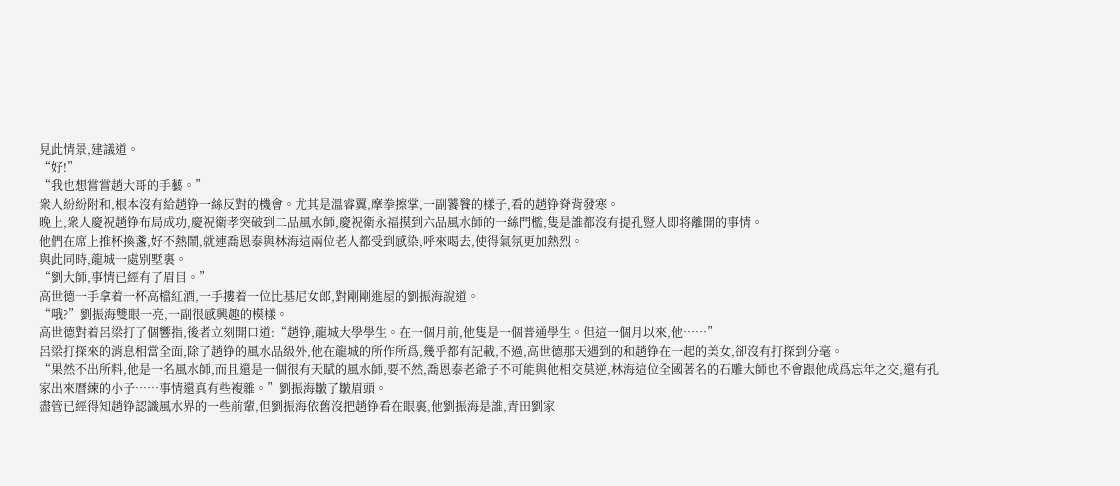見此情景,建議道。
“好!”
“我也想嘗嘗趙大哥的手藝。”
衆人紛紛附和,根本沒有給趙铮一絲反對的機會。尤其是溫睿翼,摩拳擦掌,一副饕餮的樣子,看的趙铮脊背發寒。
晚上,衆人慶祝趙铮布局成功,慶祝衛孝突破到二品風水師,慶祝衛永福摸到六品風水師的一絲門檻,隻是誰都沒有提孔豎人即将離開的事情。
他們在席上推杯換盞,好不熱鬧,就連喬恩泰與林海這兩位老人都受到感染,呼來喝去,使得氣氛更加熱烈。
與此同時,龍城一處别墅裏。
“劉大師,事情已經有了眉目。”
高世德一手拿着一杯高檔紅酒,一手摟着一位比基尼女郎,對剛剛進屋的劉振海說道。
“哦?”劉振海雙眼一亮,一副很感興趣的模樣。
高世德對着呂梁打了個響指,後者立刻開口道:“趙铮,龍城大學學生。在一個月前,他隻是一個普通學生。但這一個月以來,他……”
呂梁打探來的消息相當全面,除了趙铮的風水品級外,他在龍城的所作所爲,幾乎都有記載,不過,高世德那天遇到的和趙铮在一起的美女,卻沒有打探到分毫。
“果然不出所料,他是一名風水師,而且還是一個很有天賦的風水師,要不然,喬恩泰老爺子不可能與他相交莫逆,林海這位全國著名的石雕大師也不會跟他成爲忘年之交,還有孔家出來曆練的小子……事情還真有些複雜。”劉振海皺了皺眉頭。
盡管已經得知趙铮認識風水界的一些前輩,但劉振海依舊沒把趙铮看在眼裏,他劉振海是誰,青田劉家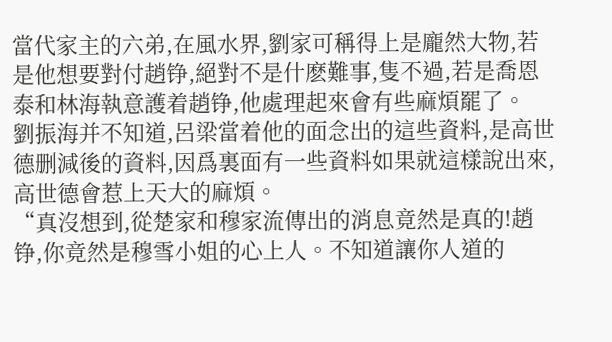當代家主的六弟,在風水界,劉家可稱得上是龐然大物,若是他想要對付趙铮,絕對不是什麽難事,隻不過,若是喬恩泰和林海執意護着趙铮,他處理起來會有些麻煩罷了。
劉振海并不知道,呂梁當着他的面念出的這些資料,是高世德删減後的資料,因爲裏面有一些資料如果就這樣說出來,高世德會惹上天大的麻煩。
“真沒想到,從楚家和穆家流傳出的消息竟然是真的!趙铮,你竟然是穆雪小姐的心上人。不知道讓你人道的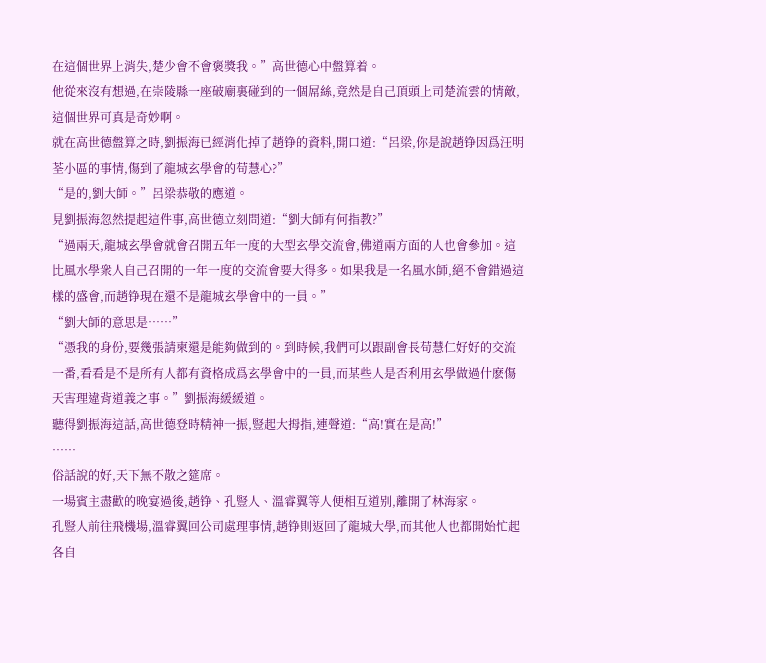在這個世界上消失,楚少會不會褒獎我。”高世德心中盤算着。
他從來沒有想過,在崇陵縣一座破廟裏碰到的一個屌絲,竟然是自己頂頭上司楚流雲的情敵,這個世界可真是奇妙啊。
就在高世德盤算之時,劉振海已經消化掉了趙铮的資料,開口道:“呂梁,你是說趙铮因爲汪明荃小區的事情,傷到了龍城玄學會的苟慧心?”
“是的,劉大師。”呂梁恭敬的應道。
見劉振海忽然提起這件事,高世德立刻問道:“劉大師有何指教?”
“過兩天,龍城玄學會就會召開五年一度的大型玄學交流會,佛道兩方面的人也會參加。這比風水學衆人自己召開的一年一度的交流會要大得多。如果我是一名風水師,絕不會錯過這樣的盛會,而趙铮現在還不是龍城玄學會中的一員。”
“劉大師的意思是……”
“憑我的身份,要幾張請柬還是能夠做到的。到時候,我們可以跟副會長苟慧仁好好的交流一番,看看是不是所有人都有資格成爲玄學會中的一員,而某些人是否利用玄學做過什麽傷天害理違背道義之事。”劉振海緩緩道。
聽得劉振海這話,高世德登時精神一振,豎起大拇指,連聲道:“高!實在是高!”
……
俗話說的好,天下無不散之筵席。
一場賓主盡歡的晚宴過後,趙铮、孔豎人、溫睿翼等人便相互道别,離開了林海家。
孔豎人前往飛機場,溫睿翼回公司處理事情,趙铮則返回了龍城大學,而其他人也都開始忙起各自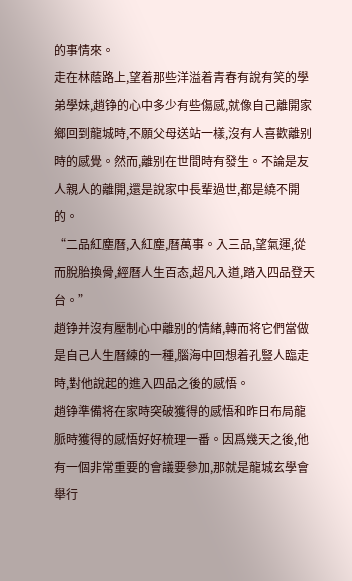的事情來。
走在林蔭路上,望着那些洋溢着青春有說有笑的學弟學妹,趙铮的心中多少有些傷感,就像自己離開家鄉回到龍城時,不願父母送站一樣,沒有人喜歡離别時的感覺。然而,離别在世間時有發生。不論是友人親人的離開,還是說家中長輩過世,都是繞不開的。
“二品紅塵曆,入紅塵,曆萬事。入三品,望氣運,從而脫胎換骨,經曆人生百态,超凡入道,踏入四品登天台。”
趙铮并沒有壓制心中離别的情緒,轉而将它們當做是自己人生曆練的一種,腦海中回想着孔豎人臨走時,對他說起的進入四品之後的感悟。
趙铮準備将在家時突破獲得的感悟和昨日布局龍脈時獲得的感悟好好梳理一番。因爲幾天之後,他有一個非常重要的會議要參加,那就是龍城玄學會舉行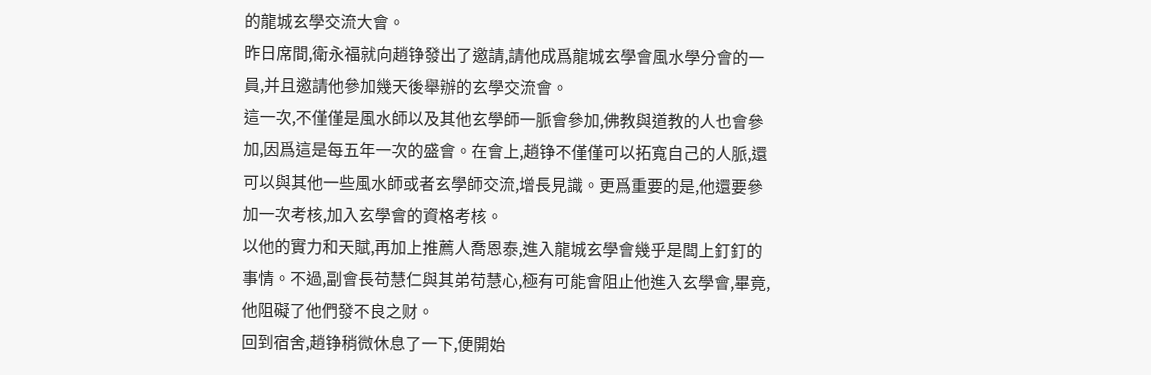的龍城玄學交流大會。
昨日席間,衛永福就向趙铮發出了邀請,請他成爲龍城玄學會風水學分會的一員,并且邀請他參加幾天後舉辦的玄學交流會。
這一次,不僅僅是風水師以及其他玄學師一脈會參加,佛教與道教的人也會參加,因爲這是每五年一次的盛會。在會上,趙铮不僅僅可以拓寬自己的人脈,還可以與其他一些風水師或者玄學師交流,增長見識。更爲重要的是,他還要參加一次考核,加入玄學會的資格考核。
以他的實力和天賦,再加上推薦人喬恩泰,進入龍城玄學會幾乎是闆上釘釘的事情。不過,副會長苟慧仁與其弟苟慧心,極有可能會阻止他進入玄學會,畢竟,他阻礙了他們發不良之财。
回到宿舍,趙铮稍微休息了一下,便開始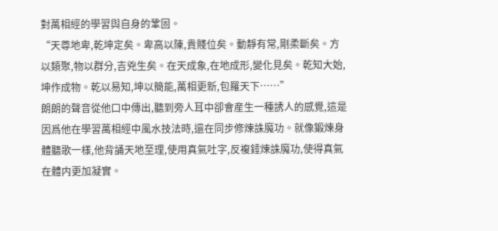對萬相經的學習與自身的鞏固。
“天尊地卑,乾坤定矣。卑高以陳,貴賤位矣。動靜有常,剛柔斷矣。方以類聚,物以群分,吉兇生矣。在天成象,在地成形,變化見矣。乾知大始,坤作成物。乾以易知,坤以簡能,萬相更新,包羅天下……”
朗朗的聲音從他口中傳出,聽到旁人耳中卻會産生一種誘人的感覺,這是因爲他在學習萬相經中風水技法時,還在同步修煉誅魔功。就像鍛煉身體聽歌一樣,他背誦天地至理,使用真氣吐字,反複錘煉誅魔功,使得真氣在體内更加凝實。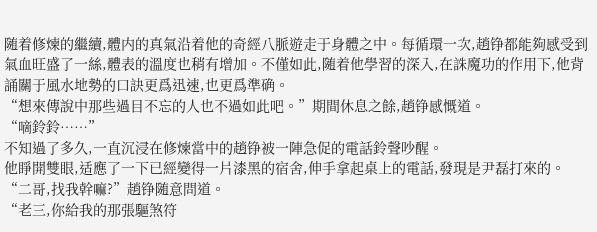随着修煉的繼續,體内的真氣沿着他的奇經八脈遊走于身體之中。每循環一次,趙铮都能夠感受到氣血旺盛了一絲,體表的溫度也稍有增加。不僅如此,随着他學習的深入,在誅魔功的作用下,他背誦關于風水地勢的口訣更爲迅速,也更爲準确。
“想來傳說中那些過目不忘的人也不過如此吧。”期間休息之餘,趙铮感慨道。
“嘀鈴鈴……”
不知過了多久,一直沉浸在修煉當中的趙铮被一陣急促的電話鈴聲吵醒。
他睜開雙眼,适應了一下已經變得一片漆黑的宿舍,伸手拿起桌上的電話,發現是尹磊打來的。
“二哥,找我幹嘛?”趙铮随意問道。
“老三,你給我的那張驅煞符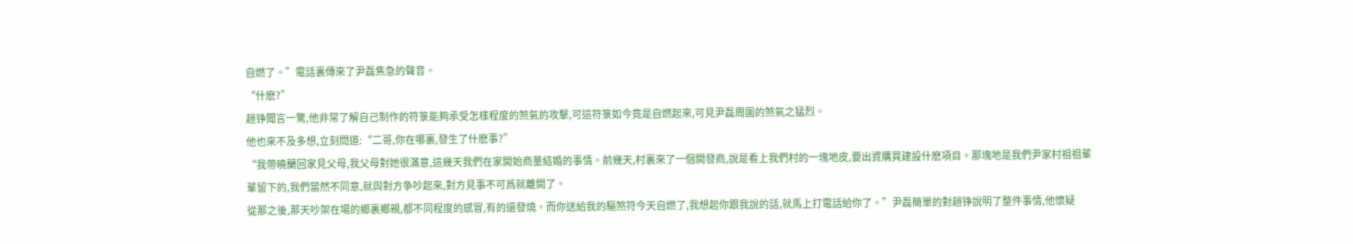自燃了。”電話裏傳來了尹磊焦急的聲音。
“什麽?”
趙铮聞言一驚,他非常了解自己制作的符箓能夠承受怎樣程度的煞氣的攻擊,可這符箓如今竟是自燃起來,可見尹磊周圍的煞氣之猛烈。
他也來不及多想,立刻問道:“二哥,你在哪裏,發生了什麽事?”
“我帶曉蘭回家見父母,我父母對她很滿意,這幾天我們在家開始商量結婚的事情。前幾天,村裏來了一個開發商,說是看上我們村的一塊地皮,要出資購買建設什麽項目。那塊地是我們尹家村祖祖輩輩留下的,我們當然不同意,就與對方争吵起來,對方見事不可爲就離開了。
從那之後,那天吵架在場的鄉裏鄉親,都不同程度的感冒,有的還發燒。而你送給我的驅煞符今天自燃了,我想起你跟我說的話,就馬上打電話給你了。”尹磊簡單的對趙铮說明了整件事情,他懷疑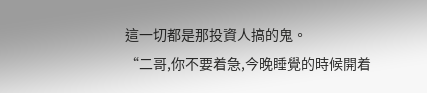這一切都是那投資人搞的鬼。
“二哥,你不要着急,今晚睡覺的時候開着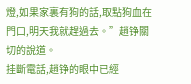燈,如果家裏有狗的話,取點狗血在門口,明天我就趕過去。”趙铮關切的說道。
挂斷電話,趙铮的眼中已經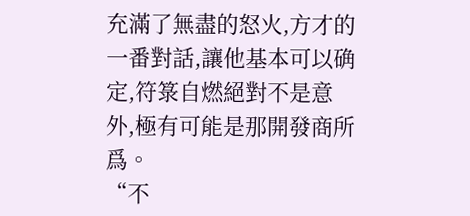充滿了無盡的怒火,方才的一番對話,讓他基本可以确定,符箓自燃絕對不是意外,極有可能是那開發商所爲。
“不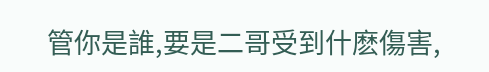管你是誰,要是二哥受到什麽傷害,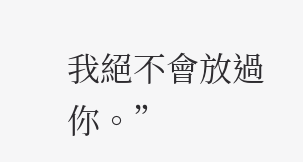我絕不會放過你。”